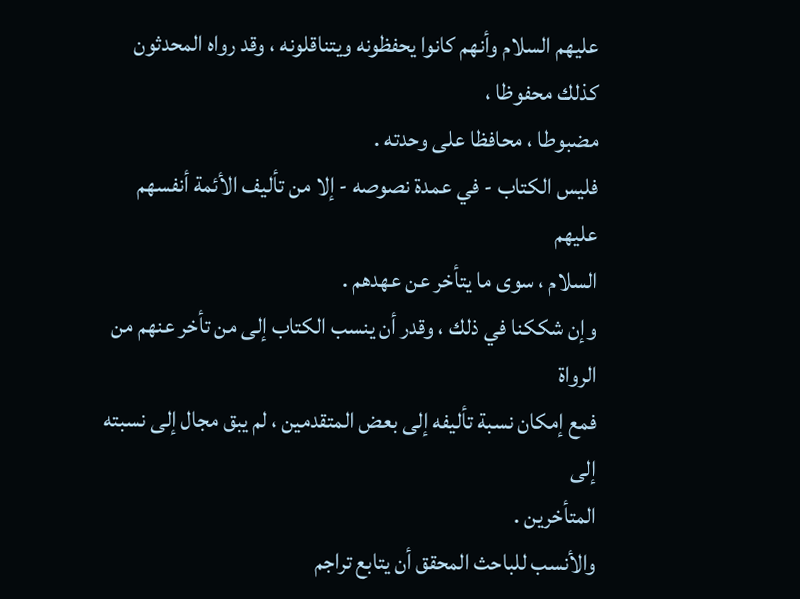عليهم السلام وأنهم كانوا يحفظونه ويتناقلونه ، وقد رواه المحدثون كذلك محفوظا ،
مضبوطا ، محافظا على وحدته .
فليس الكتاب - في عمدة نصوصه - إلا من تأليف الأئمة أنفسهم عليهم
السلام ، سوى ما يتأخر عن عهدهم .
وإن شككنا في ذلك ، وقدر أن ينسب الكتاب إلى من تأخر عنهم من الرواة
فمع إمكان نسبة تأليفه إلى بعض المتقدمين ، لم يبق مجال إلى نسبته إلى
المتأخرين .
والأنسب للباحث المحقق أن يتابع تراجم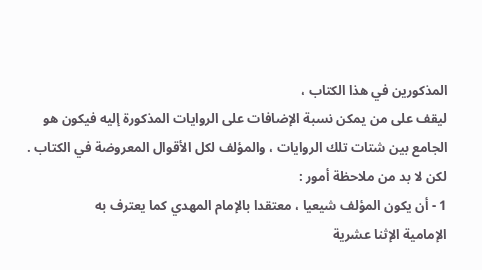المذكورين في هذا الكتاب ،
ليقف على من يمكن نسبة الإضافات على الروايات المذكورة إليه فيكون هو
الجامع بين شتات تلك الروايات ، والمؤلف لكل الأقوال المعروضة في الكتاب .
لكن لا بد من ملاحظة أمور :
1 - أن يكون المؤلف شيعيا ، معتقدا بالإمام المهدي كما يعترف به
الإمامية الإثنا عشرية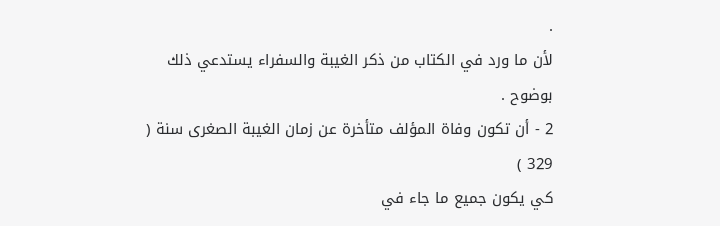.
لأن ما ورد في الكتاب من ذكر الغيبة والسفراء يستدعي ذلك
بوضوح .
2 - أن تكون وفاة المؤلف متأخرة عن زمان الغيبة الصغرى سنة ( 329 )
كي يكون جميع ما جاء في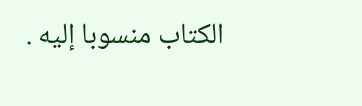الكتاب منسوبا إليه .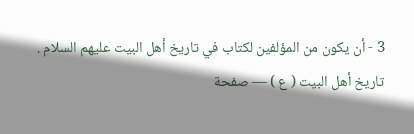3 - أن يكون من المؤلفين لكتاب في تاريخ أهل البيت عليهم السلام .
تاريخ أهل البيت ( ع ) — صفحة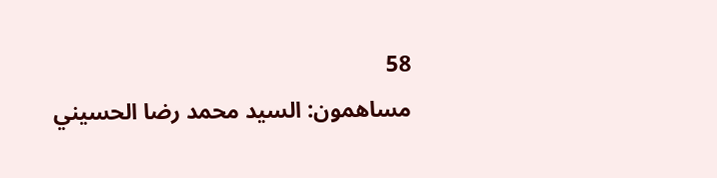58
مساهمون: السيد محمد رضا الحسيني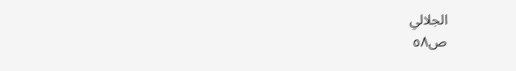الجلالي
ص٥٨